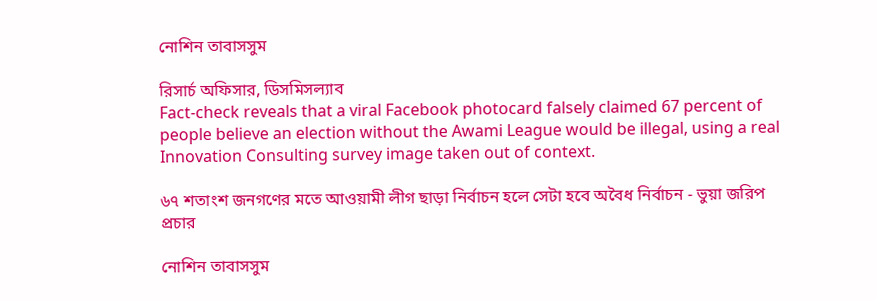নোশিন তাবাসসুম

রিসার্চ অফিসার, ডিসমিসল্যাব
Fact-check reveals that a viral Facebook photocard falsely claimed 67 percent of people believe an election without the Awami League would be illegal, using a real Innovation Consulting survey image taken out of context.

৬৭ শতাংশ জনগণের মতে আওয়ামী লীগ ছাড়া নির্বাচন হলে সেটা হবে অবৈধ নির্বাচন - ভুয়া জরিপ প্রচার

নোশিন তাবাসসুম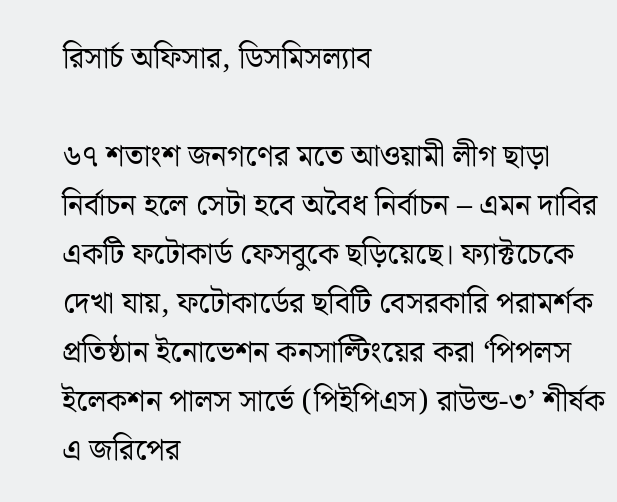রিসার্চ অফিসার, ডিসমিসল্যাব

৬৭ শতাংশ জনগণের মতে আওয়ামী লীগ ছাড়া নির্বাচন হলে সেটা হবে অবৈধ নির্বাচন – এমন দাবির একটি ফটোকার্ড ফেসবুকে ছড়িয়েছে। ফ্যাক্টচেকে দেখা যায়, ফটোকার্ডের ছবিটি বেসরকারি পরামর্শক প্রতিষ্ঠান ইনোভেশন কনসাল্টিংয়ের করা ‘পিপলস ইলেকশন পালস সার্ভে (পিইপিএস) রাউন্ড-৩’ শীর্ষক এ জরিপের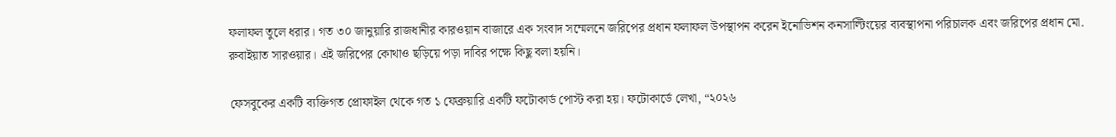ফলাফল তুলে ধরার। গত ৩০ জানুয়ারি রাজধানীর কারওয়ান বাজারে এক সংবাদ সম্মেলনে জরিপের প্রধান ফলাফল উপস্থাপন করেন ইনোভিশন কনসাল্টিংয়ের ব্যবস্থাপনা পরিচালক এবং জরিপের প্রধান মো. রুবাইয়াত সারওয়ার। এই জরিপের কোথাও ছড়িয়ে পড়া দাবির পক্ষে কিছু বলা হয়নি।

ফেসবুকের একটি ব্যক্তিগত প্রোফাইল থেকে গত ১ ফেব্রুয়ারি একটি ফটোকার্ড পোস্ট করা হয়। ফটোকার্ডে লেখা, “২০২৬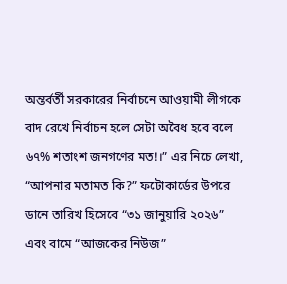অন্তর্বর্তী সরকারের নির্বাচনে আওয়ামী লীগকে বাদ রেখে নির্বাচন হলে সেটা অবৈধ হবে বলে ৬৭% শতাংশ জনগণের মত!।” এর নিচে লেখা, “আপনার মতামত কি?” ফটোকার্ডের উপরে ডানে তারিখ হিসেবে “৩১ জানুয়ারি ২০২৬” এবং বামে “আজকের নিউজ”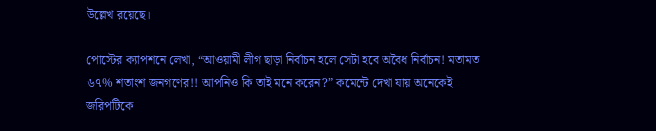উল্লেখ রয়েছে।

পোস্টের ক্যাপশনে লেখা, “আওয়ামী লীগ ছাড়া নির্বাচন হলে সেটা হবে অবৈধ নির্বাচন! মতামত ৬৭% শতাংশ জনগণের!! আপনিও কি তাই মনে করেন?” কমেন্টে দেখা যায় অনেকেই জরিপটিকে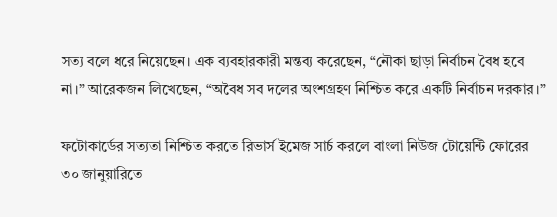সত্য বলে ধরে নিয়েছেন। এক ব্যবহারকারী মন্তব্য করেছেন, “নৌকা ছাড়া নির্বাচন বৈধ হবে না।” আরেকজন লিখেছেন, “অবৈধ সব দলের অংশগ্রহণ নিশ্চিত করে একটি নির্বাচন দরকার।”

ফটোকার্ডের সত্যতা নিশ্চিত করতে রিভার্স ইমেজ সার্চ করলে বাংলা নিউজ টোয়েন্টি ফোরের ৩০ জানুয়ারিতে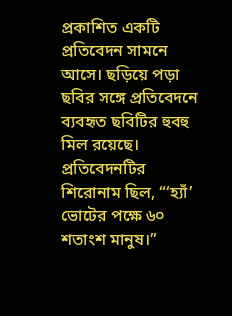প্রকাশিত একটি প্রতিবেদন সামনে আসে। ছড়িয়ে পড়া ছবির সঙ্গে প্রতিবেদনে ব্যবহৃত ছবিটির হুবহু মিল রয়েছে। প্রতিবেদনটির শিরোনাম ছিল, “‘হ্যাঁ’ ভোটের পক্ষে ৬০ শতাংশ মানুষ।”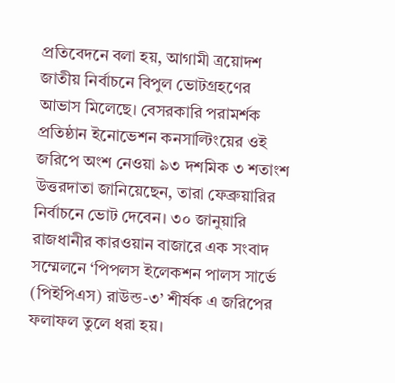প্রতিবেদনে বলা হয়, আগামী ত্রয়োদশ জাতীয় নির্বাচনে বিপুল ভোটগ্রহণের আভাস মিলেছে। বেসরকারি পরামর্শক প্রতিষ্ঠান ইনোভেশন কনসাল্টিংয়ের ওই জরিপে অংশ নেওয়া ৯৩ দশমিক ৩ শতাংশ উত্তরদাতা জানিয়েছেন, তারা ফেব্রুয়ারির নির্বাচনে ভোট দেবেন। ৩০ জানুয়ারি রাজধানীর কারওয়ান বাজারে এক সংবাদ সম্মেলনে ‘পিপলস ইলেকশন পালস সার্ভে (পিইপিএস) রাউন্ড-৩’ শীর্ষক এ জরিপের ফলাফল তুলে ধরা হয়।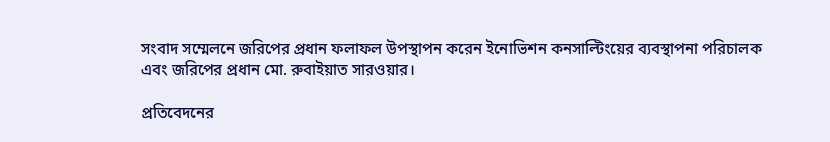সংবাদ সম্মেলনে জরিপের প্রধান ফলাফল উপস্থাপন করেন ইনোভিশন কনসাল্টিংয়ের ব্যবস্থাপনা পরিচালক এবং জরিপের প্রধান মো. রুবাইয়াত সারওয়ার।

প্রতিবেদনের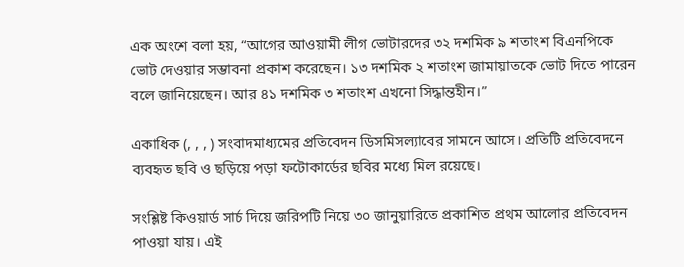এক অংশে বলা হয়, “আগের আওয়ামী লীগ ভোটারদের ৩২ দশমিক ৯ শতাংশ বিএনপিকে ভোট দেওয়ার সম্ভাবনা প্রকাশ করেছেন। ১৩ দশমিক ২ শতাংশ জামায়াতকে ভোট দিতে পারেন বলে জানিয়েছেন। আর ৪১ দশমিক ৩ শতাংশ এখনো সিদ্ধান্তহীন।”

একাধিক (, , , ) সংবাদমাধ্যমের প্রতিবেদন ডিসমিসল্যাবের সামনে আসে। প্রতিটি প্রতিবেদনে ব্যবহৃত ছবি ও ছড়িয়ে পড়া ফটোকার্ডের ছবির মধ্যে মিল রয়েছে।

সংশ্লিষ্ট কিওয়ার্ড সার্চ দিয়ে জরিপটি নিয়ে ৩০ জানুয়ারিতে প্রকাশিত প্রথম আলোর প্রতিবেদন পাওয়া যায়। এই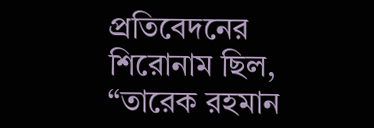প্রতিবেদনের শিরোনাম ছিল, “তারেক রহমান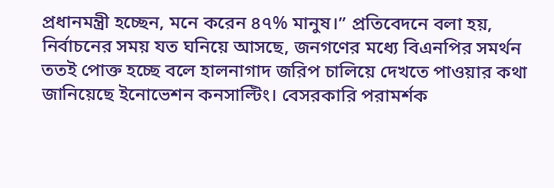প্রধানমন্ত্রী হচ্ছেন, মনে করেন ৪৭% মানুষ।” প্রতিবেদনে বলা হয়, নির্বাচনের সময় যত ঘনিয়ে আসছে, জনগণের মধ্যে বিএনপির সমর্থন ততই পোক্ত হচ্ছে বলে হালনাগাদ জরিপ চালিয়ে দেখতে পাওয়ার কথা জানিয়েছে ইনোভেশন কনসাল্টিং। বেসরকারি পরামর্শক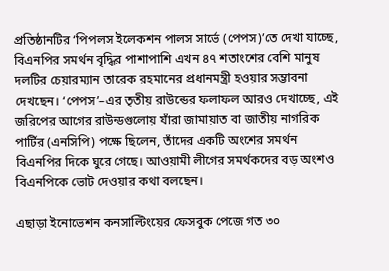প্রতিষ্ঠানটির ‘পিপলস ইলেকশন পালস সার্ভে (পেপস)’তে দেখা যাচ্ছে, বিএনপির সমর্থন বৃদ্ধির পাশাপাশি এখন ৪৭ শতাংশের বেশি মানুষ দলটির চেয়ারম্যান তারেক রহমানের প্রধানমন্ত্রী হওয়ার সম্ভাবনা দেখছেন। ‘পেপস’–এর তৃতীয় রাউন্ডের ফলাফল আরও দেখাচ্ছে, এই জরিপের আগের রাউন্ডগুলোয় যাঁরা জামায়াত বা জাতীয় নাগরিক পার্টির (এনসিপি) পক্ষে ছিলেন, তাঁদের একটি অংশের সমর্থন বিএনপির দিকে ঘুরে গেছে। আওয়ামী লীগের সমর্থকদের বড় অংশও বিএনপিকে ভোট দেওয়ার কথা বলছেন।

এছাড়া ইনোভেশন কনসাল্টিংয়ের ফেসবুক পেজে গত ৩০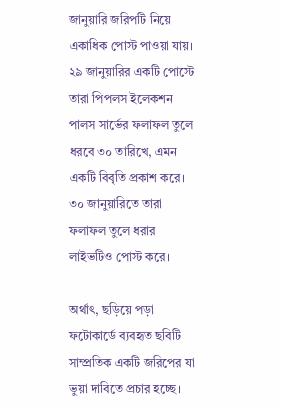জানুয়ারি জরিপটি নিয়ে একাধিক পোস্ট পাওয়া যায়। ২৯ জানুয়ারির একটি পোস্টে তারা পিপলস ইলেকশন পালস সার্ভের ফলাফল তুলে ধরবে ৩০ তারিখে, এমন একটি বিবৃতি প্রকাশ করে। ৩০ জানুয়ারিতে তারা ফলাফল তুলে ধরার লাইভটিও পোস্ট করে।

অর্থাৎ, ছড়িয়ে পড়া ফটোকার্ডে ব্যবহৃত ছবিটি সাম্প্রতিক একটি জরিপের যা ভুয়া দাবিতে প্রচার হচ্ছে।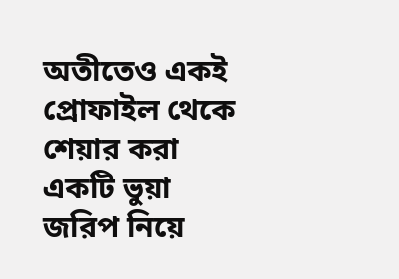অতীতেও একই প্রোফাইল থেকে শেয়ার করা একটি ভুয়া জরিপ নিয়ে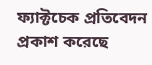ফ্যাক্টচেক প্রতিবেদন প্রকাশ করেছে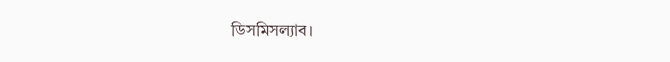ডিসমিসল্যাব।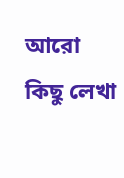আরো কিছু লেখা